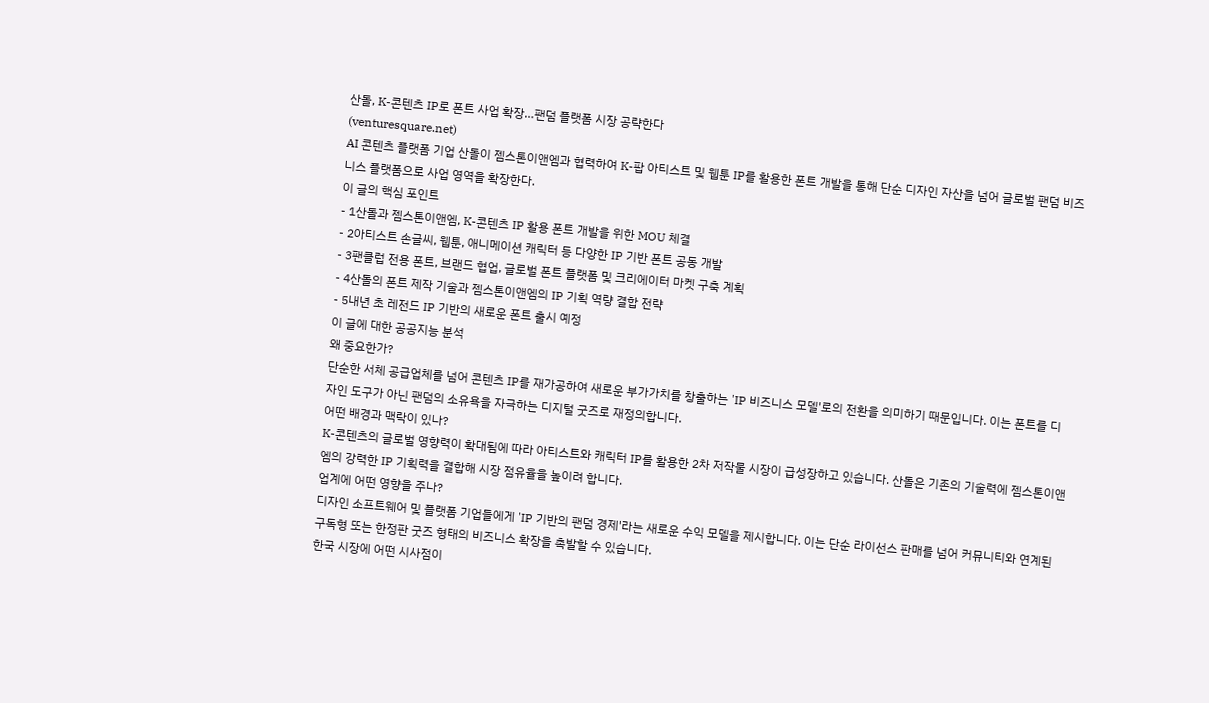산돌, K-콘텐츠 IP로 폰트 사업 확장…팬덤 플랫폼 시장 공략한다
(venturesquare.net)
AI 콘텐츠 플랫폼 기업 산돌이 젬스톤이앤엠과 협력하여 K-팝 아티스트 및 웹툰 IP를 활용한 폰트 개발을 통해 단순 디자인 자산을 넘어 글로벌 팬덤 비즈니스 플랫폼으로 사업 영역을 확장한다.
이 글의 핵심 포인트
- 1산돌과 젬스톤이앤엠, K-콘텐츠 IP 활용 폰트 개발을 위한 MOU 체결
- 2아티스트 손글씨, 웹툰, 애니메이션 캐릭터 등 다양한 IP 기반 폰트 공동 개발
- 3팬클럽 전용 폰트, 브랜드 협업, 글로벌 폰트 플랫폼 및 크리에이터 마켓 구축 계획
- 4산돌의 폰트 제작 기술과 젬스톤이앤엠의 IP 기획 역량 결합 전략
- 5내년 초 레전드 IP 기반의 새로운 폰트 출시 예정
이 글에 대한 공공지능 분석
왜 중요한가?
단순한 서체 공급업체를 넘어 콘텐츠 IP를 재가공하여 새로운 부가가치를 창출하는 'IP 비즈니스 모델'로의 전환을 의미하기 때문입니다. 이는 폰트를 디자인 도구가 아닌 팬덤의 소유욕을 자극하는 디지털 굿즈로 재정의합니다.
어떤 배경과 맥락이 있나?
K-콘텐츠의 글로벌 영향력이 확대됨에 따라 아티스트와 캐릭터 IP를 활용한 2차 저작물 시장이 급성장하고 있습니다. 산돌은 기존의 기술력에 젬스톤이앤엠의 강력한 IP 기획력을 결합해 시장 점유율을 높이려 합니다.
업계에 어떤 영향을 주나?
디자인 소프트웨어 및 플랫폼 기업들에게 'IP 기반의 팬덤 경제'라는 새로운 수익 모델을 제시합니다. 이는 단순 라이선스 판매를 넘어 커뮤니티와 연계된 구독형 또는 한정판 굿즈 형태의 비즈니스 확장을 촉발할 수 있습니다.
한국 시장에 어떤 시사점이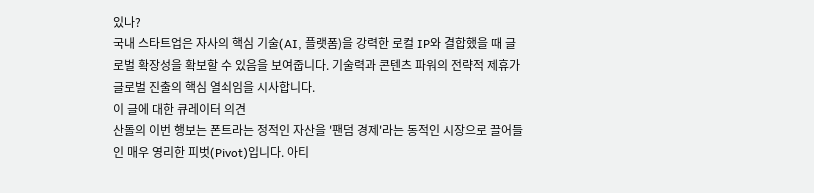있나?
국내 스타트업은 자사의 핵심 기술(AI, 플랫폼)을 강력한 로컬 IP와 결합했을 때 글로벌 확장성을 확보할 수 있음을 보여줍니다. 기술력과 콘텐츠 파워의 전략적 제휴가 글로벌 진출의 핵심 열쇠임을 시사합니다.
이 글에 대한 큐레이터 의견
산돌의 이번 행보는 폰트라는 정적인 자산을 '팬덤 경제'라는 동적인 시장으로 끌어들인 매우 영리한 피벗(Pivot)입니다. 아티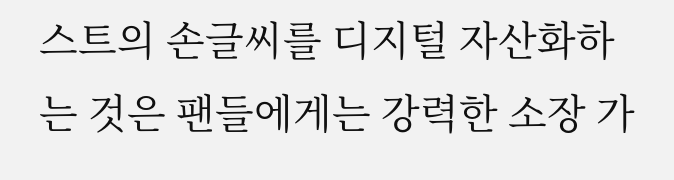스트의 손글씨를 디지털 자산화하는 것은 팬들에게는 강력한 소장 가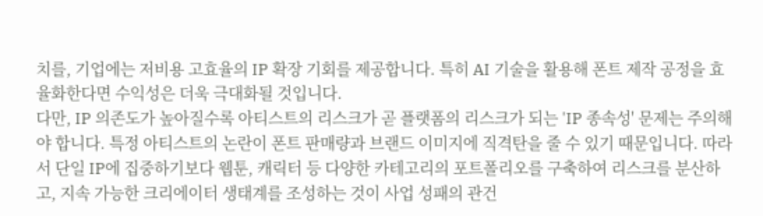치를, 기업에는 저비용 고효율의 IP 확장 기회를 제공합니다. 특히 AI 기술을 활용해 폰트 제작 공정을 효율화한다면 수익성은 더욱 극대화될 것입니다.
다만, IP 의존도가 높아질수록 아티스트의 리스크가 곧 플랫폼의 리스크가 되는 'IP 종속성' 문제는 주의해야 합니다. 특정 아티스트의 논란이 폰트 판매량과 브랜드 이미지에 직격탄을 줄 수 있기 때문입니다. 따라서 단일 IP에 집중하기보다 웹툰, 캐릭터 등 다양한 카테고리의 포트폴리오를 구축하여 리스크를 분산하고, 지속 가능한 크리에이터 생태계를 조성하는 것이 사업 성패의 관건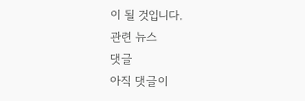이 될 것입니다.
관련 뉴스
댓글
아직 댓글이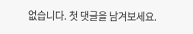없습니다. 첫 댓글을 남겨보세요.